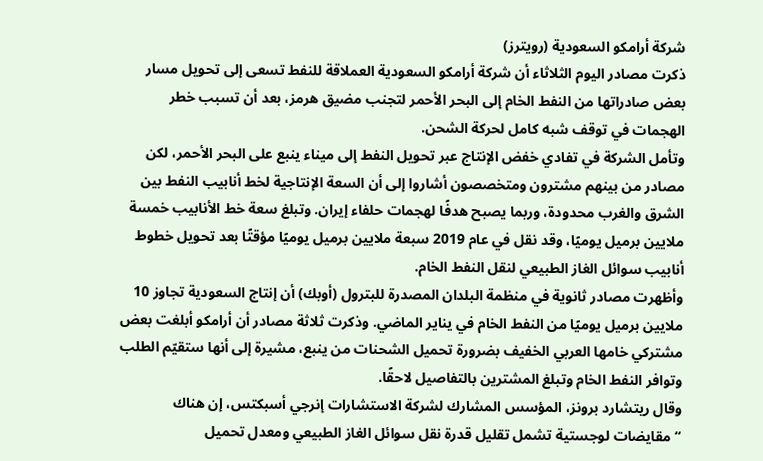شركة أرامكو السعودية (رويترز)
ذكرت مصادر اليوم الثلاثاء أن شركة أرامكو السعودية العملاقة للنفط تسعى إلى تحويل مسار بعض صادراتها من النفط الخام إلى البحر الأحمر لتجنب مضيق هرمز، بعد أن تسبب خطر الهجمات في توقف شبه كامل لحركة الشحن.
وتأمل الشركة في تفادي خفض الإنتاج عبر تحويل النفط إلى ميناء ينبع على البحر الأحمر، لكن مصادر من بينهم مشترون ومتخصصون أشاروا إلى أن السعة الإنتاجية لخط أنابيب النفط بين الشرق والغرب محدودة، وربما يصبح هدفًا لهجمات حلفاء إيران. وتبلغ سعة خط الأنابيب خمسة ملايين برميل يوميًا، وقد نقل في عام 2019 سبعة ملايين برميل يوميًا مؤقتًا بعد تحويل خطوط أنابيب سوائل الغاز الطبيعي لنقل النفط الخام.
وأظهرت مصادر ثانوية في منظمة البلدان المصدرة للبترول (أوبك) أن إنتاج السعودية تجاوز 10 ملايين برميل يوميًا من النفط الخام في يناير الماضي. وذكرت ثلاثة مصادر أن أرامكو أبلغت بعض مشتركي خامها العربي الخفيف بضرورة تحميل الشحنات من ينبع، مشيرة إلى أنها ستقيّم الطلب وتوافر النفط الخام وتبلغ المشترين بالتفاصيل لاحقًا.
وقال ريتشارد برونز، المؤسس المشارك لشركة الاستشارات إنرجي أسبكتس، إن هناك “مقايضات لوجستية تشمل تقليل قدرة نقل سوائل الغاز الطبيعي ومعدل تحميل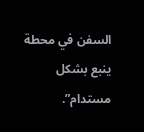السفن في محطة ينبع بشكل مستدام”.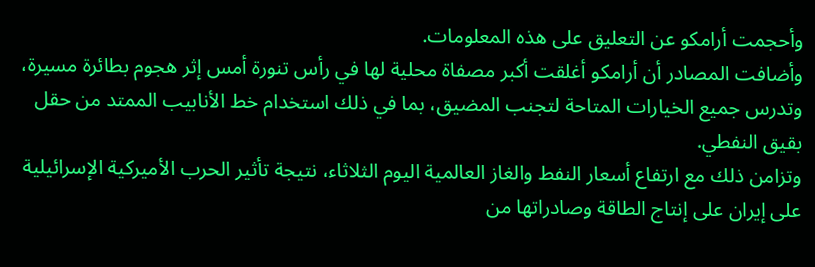وأحجمت أرامكو عن التعليق على هذه المعلومات.
وأضافت المصادر أن أرامكو أغلقت أكبر مصفاة محلية لها في رأس تنورة أمس إثر هجوم بطائرة مسيرة، وتدرس جميع الخيارات المتاحة لتجنب المضيق، بما في ذلك استخدام خط الأنابيب الممتد من حقل بقيق النفطي.
وتزامن ذلك مع ارتفاع أسعار النفط والغاز العالمية اليوم الثلاثاء، نتيجة تأثير الحرب الأميركية الإسرائيلية على إيران على إنتاج الطاقة وصادراتها من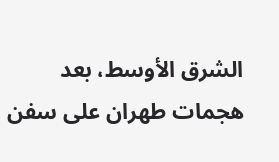الشرق الأوسط، بعد هجمات طهران على سفن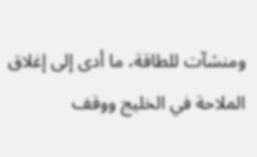ومنشآت للطاقة، ما أدى إلى إغلاق الملاحة في الخليج ووقف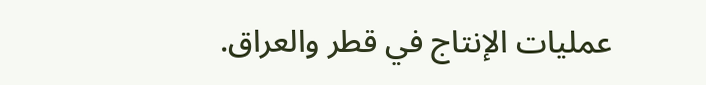عمليات الإنتاج في قطر والعراق.